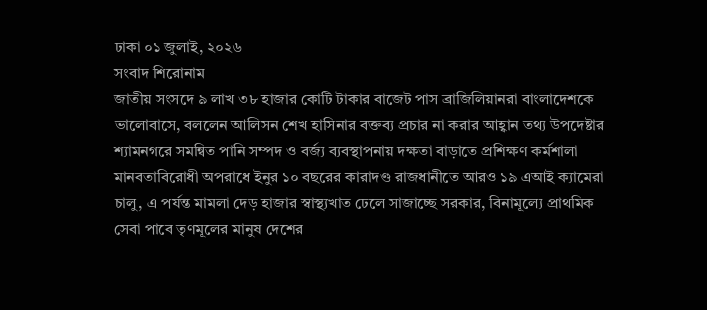ঢাকা ০১ জুলাই, ২০২৬
সংবাদ শিরোনাম
জাতীয় সংসদে ৯ লাখ ৩৮ হাজার কোটি টাকার বাজেট পাস ব্রাজিলিয়ানরা বাংলাদেশকে ভালোবাসে, বললেন আলিসন শেখ হাসিনার বক্তব্য প্রচার না করার আহ্বান তথ্য উপদেষ্টার শ্যামনগরে সমন্বিত পানি সম্পদ ও বর্জ্য ব্যবস্থাপনায় দক্ষতা বাড়াতে প্রশিক্ষণ কর্মশালা মানবতাবিরোধী অপরাধে ইনুর ১০ বছরের কারাদণ্ড রাজধানীতে আরও ১৯ এআই ক্যামেরা চালু, এ পর্যন্ত মামলা দেড় হাজার স্বাস্থ্যখাত ঢেলে সাজাচ্ছে সরকার, বিনামূল্যে প্রাথমিক সেবা পাবে তৃণমূলের মানুষ দেশের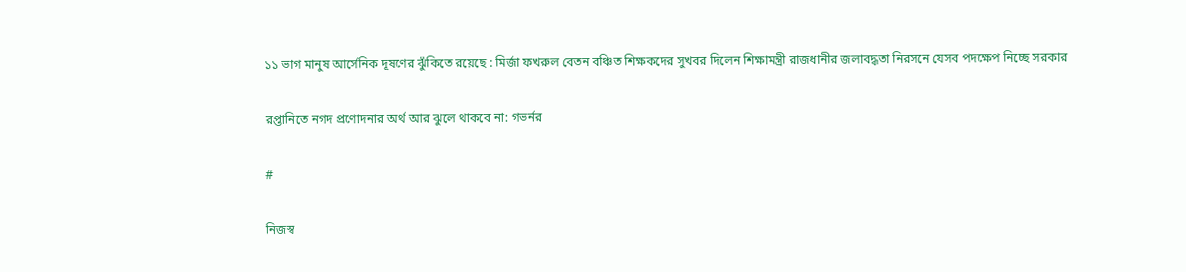১১ ভাগ মানুষ আর্সেনিক দূষণের ঝুঁকিতে রয়েছে : মির্জা ফখরুল বেতন বঞ্চিত শিক্ষকদের সুখবর দিলেন শিক্ষামন্ত্রী রাজধানীর জলাবদ্ধতা নিরসনে যেসব পদক্ষেপ নিচ্ছে সরকার

রপ্তানিতে নগদ প্রণোদনার অর্থ আর ঝুলে থাকবে না: গভর্নর

#

নিজস্ব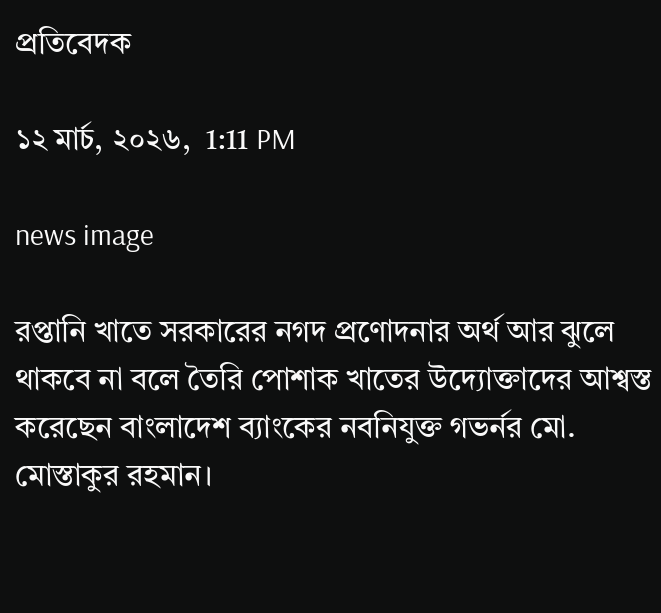প্রতিবেদক

১২ মার্চ, ২০২৬,  1:11 PM

news image

রপ্তানি খাতে সরকারের নগদ প্রণোদনার অর্থ আর ঝুলে থাকবে না বলে তৈরি পোশাক খাতের উদ্যোক্তাদের আশ্বস্ত করেছেন বাংলাদেশ ব্যাংকের নবনিযুক্ত গভর্নর মো. মোস্তাকুর রহমান।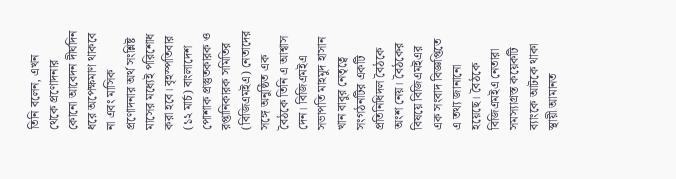তিনি বলেন, এখন থেকে প্রণোদনার কোনো আবেদন দীর্ঘদিন ধরে অপেক্ষমাণ থাকবে না এবং মাসিক প্রণোদনার অর্থ সংশ্লিষ্ট মাসের মধ্যেই পরিশোধ করা হবে। বৃহস্পতিবার (১২ মার্চ) বাংলাদেশ পোশাক প্রস্তুতকারক ও রপ্তানিকারক সমিতির (বিজিএমইএ) নেতাদের সঙ্গে অনুষ্ঠিত এক বৈঠকে তিনি এ আশ্বাস দেন। বিজিএমইএ সভাপতি মাহমুদ হাসান খান বাবুর নেতৃত্বে সংগঠনটির একটি প্রতিনিধিদল বৈঠকে অংশ নেয়। বৈঠকের বিষয়ে বিজিএমইএর এক সংবাদ বিজ্ঞপ্তিতে এ তথ্য জানানো হয়েছে। বৈঠকে বিজিএমইএ নেতারা সমস্যাগ্রস্ত কয়েকটি ব্যাংকে আটকে থাকা স্থায়ী আমানত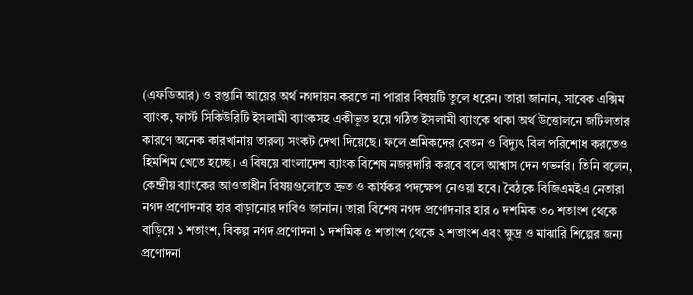(এফডিআর) ও রপ্তানি আয়ের অর্থ নগদায়ন করতে না পারার বিষয়টি তুলে ধরেন। তারা জানান, সাবেক এক্সিম ব্যাংক, ফার্স্ট সিকিউরিটি ইসলামী ব্যাংকসহ একীভূত হয়ে গঠিত ইসলামী ব্যাংকে থাকা অর্থ উত্তোলনে জটিলতার কারণে অনেক কারখানায় তারল্য সংকট দেখা দিয়েছে। ফলে শ্রমিকদের বেতন ও বিদ্যুৎ বিল পরিশোধ করতেও হিমশিম খেতে হচ্ছে। এ বিষয়ে বাংলাদেশ ব্যাংক বিশেষ নজরদারি করবে বলে আশ্বাস দেন গভর্নর। তিনি বলেন, কেন্দ্রীয় ব্যাংকের আওতাধীন বিষয়গুলোতে দ্রুত ও কার্যকর পদক্ষেপ নেওয়া হবে। বৈঠকে বিজিএমইএ নেতারা নগদ প্রণোদনার হার বাড়ানোর দাবিও জানান। তারা বিশেষ নগদ প্রণোদনার হার ০ দশমিক ৩০ শতাংশ থেকে বাড়িয়ে ১ শতাংশ, বিকল্প নগদ প্রণোদনা ১ দশমিক ৫ শতাংশ থেকে ২ শতাংশ এবং ক্ষুদ্র ও মাঝারি শিল্পের জন্য প্রণোদনা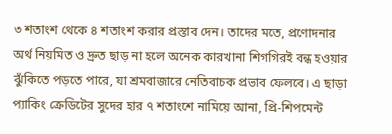৩ শতাংশ থেকে ৪ শতাংশ করার প্রস্তাব দেন। তাদের মতে, প্রণোদনার অর্থ নিয়মিত ও দ্রুত ছাড় না হলে অনেক কারখানা শিগগিরই বন্ধ হওয়ার ঝুঁকিতে পড়তে পারে, যা শ্রমবাজারে নেতিবাচক প্রভাব ফেলবে। এ ছাড়া প্যাকিং ক্রেডিটের সুদের হার ৭ শতাংশে নামিয়ে আনা, প্রি-শিপমেন্ট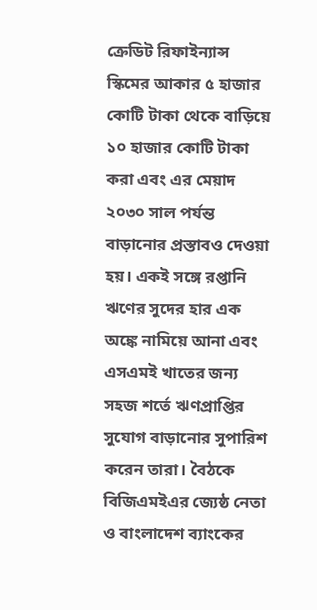ক্রেডিট রিফাইন্যান্স স্কিমের আকার ৫ হাজার কোটি টাকা থেকে বাড়িয়ে ১০ হাজার কোটি টাকা করা এবং এর মেয়াদ ২০৩০ সাল পর্যন্ত বাড়ানোর প্রস্তাবও দেওয়া হয়। একই সঙ্গে রপ্তানি ঋণের সুদের হার এক অঙ্কে নামিয়ে আনা এবং এসএমই খাতের জন্য সহজ শর্তে ঋণপ্রাপ্তির সুযোগ বাড়ানোর সুপারিশ করেন তারা। বৈঠকে বিজিএমইএর জ্যেষ্ঠ নেতা ও বাংলাদেশ ব্যাংকের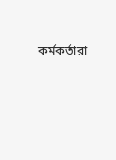কর্মকর্তারা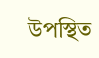উপস্থিত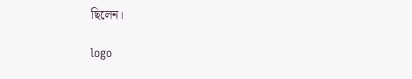ছিলেন।

logo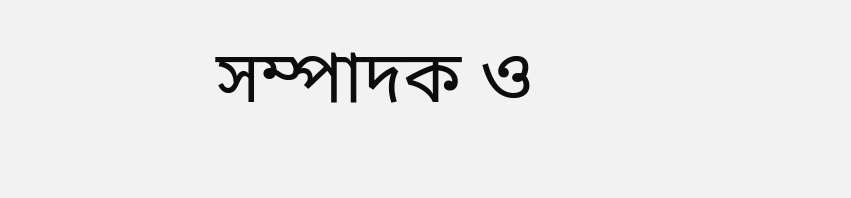সম্পাদক ও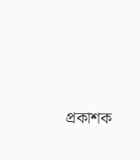প্রকাশক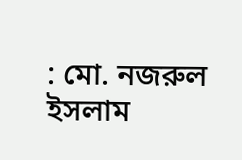: মো. নজরুল ইসলাম